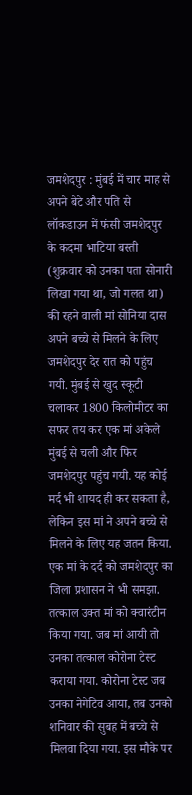जमशेदपुर : मुंबई में चार माह से अपने बेटे और पति से लॉकडाउन में फंसी जमशेदपुर के कदमा भाटिया बस्ती (शुक्रवार को उनका पता सोनारी लिखा गया था, जो गलत था) की रहने वाली मां सोनिया दास अपने बच्चे से मिलने के लिए जमशेदपुर देर रात को पहुंच गयी. मुंबई से खुद स्कूटी चलाकर 1800 किलोमीटर का सफर तय कर एक मां अकेले मुंबई से चली और फिर जमशेदपुर पहुंच गयी. यह कोई मर्द भी शायद ही कर सकता है, लेकिन इस मां ने अपने बच्चे से मिलने के लिए यह जतन किया. एक मां के दर्द को जमशेदपुर का जिला प्रशासन ने भी समझा.
तत्काल उक्त मां को क्वारंटीन किया गया. जब मां आयी तो उनका तत्काल कोरोना टेस्ट कराया गया. कोरोना टेस्ट जब उनका नेगेटिव आया, तब उनको शनिवार की सुबह में बच्चे से मिलवा दिया गया. इस मौके पर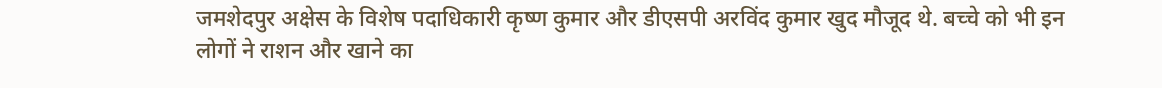जमशेदपुर अक्षेस के विशेष पदाधिकारी कृष्ण कुमार और डीएसपी अरविंद कुमार खुद मौजूद थे. बच्चे को भी इन लोगों ने राशन और खाने का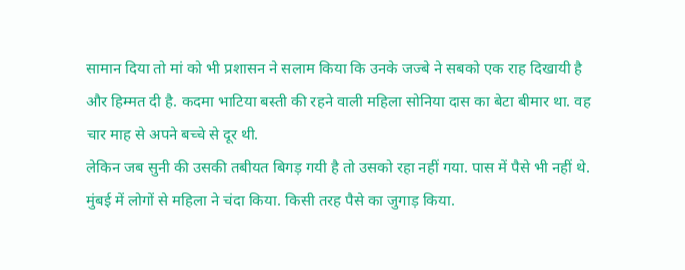सामान दिया तो मां को भी प्रशासन ने सलाम किया कि उनके जज्बे ने सबको एक राह दिखायी है और हिम्मत दी है. कदमा भाटिया बस्ती की रहने वाली महिला सोनिया दास का बेटा बीमार था. वह चार माह से अपने बच्चे से दूर थी.
लेकिन जब सुनी की उसकी तबीयत बिगड़ गयी है तो उसको रहा नहीं गया. पास में पैसे भी नहीं थे. मुंबई में लोगों से महिला ने चंदा किया. किसी तरह पैसे का जुगाड़ किया.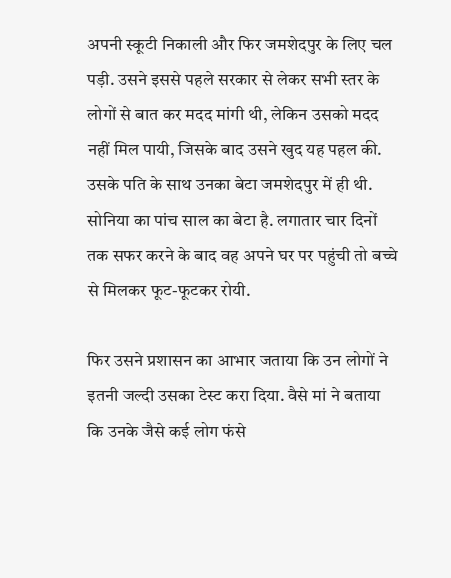अपनी स्कूटी निकाली और फिर जमशेदपुर के लिए चल पड़ी. उसने इससे पहले सरकार से लेकर सभी स्तर के लोगों से बात कर मदद मांगी थी, लेकिन उसको मदद नहीं मिल पायी, जिसके बाद उसने खुद यह पहल की. उसके पति के साथ उनका बेटा जमशेदपुर में ही थी. सोनिया का पांच साल का बेटा है. लगातार चार दिनों तक सफर करने के बाद वह अपने घर पर पहुंची तो बच्चे से मिलकर फूट-फूटकर रोयी.

फिर उसने प्रशासन का आभार जताया कि उन लोगों ने इतनी जल्दी उसका टेस्ट करा दिया. वैसे मां ने बताया कि उनके जैसे कई लोग फंसे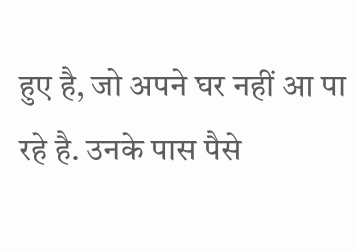हुए है, जो अपने घर नहीं आ पा रहे है. उनके पास पैसे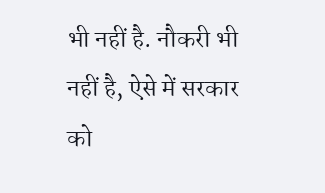भी नहीं है. नौकरी भी नहीं है, ऐसे में सरकार को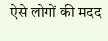ऐसे लोगों की मदद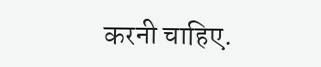करनी चाहिए.